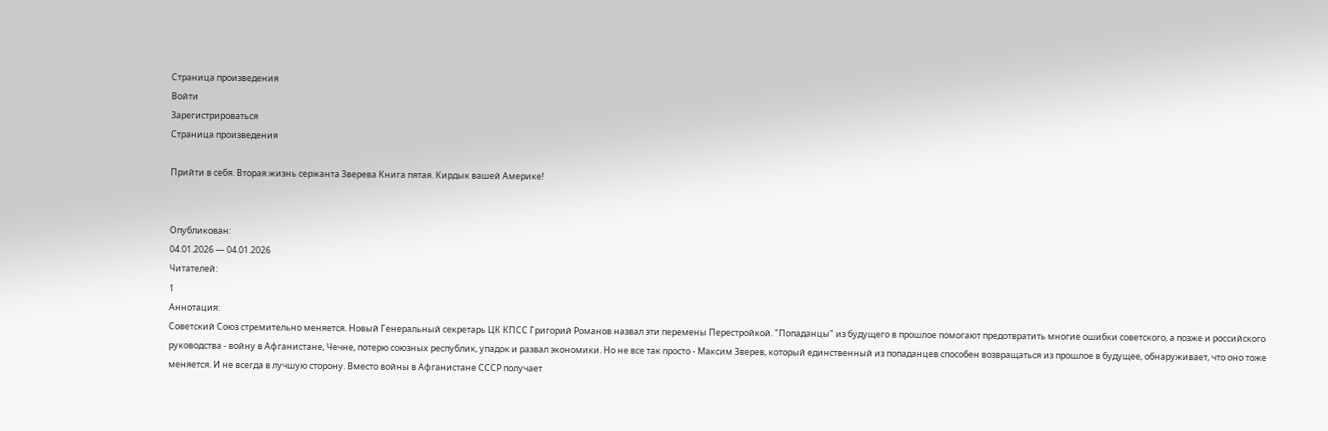Страница произведения
Войти
Зарегистрироваться
Страница произведения

Прийти в себя. Вторая жизнь сержанта Зверева Книга пятая. Кирдык вашей Америке!


Опубликован:
04.01.2026 — 04.01.2026
Читателей:
1
Аннотация:
Советский Союз стремительно меняется. Новый Генеральный секретарь ЦК КПСС Григорий Романов назвал эти перемены Перестройкой. "Попаданцы" из будущего в прошлое помогают предотвратить многие ошибки советского, а позже и российского руководства - войну в Афганистане, Чечне, потерю союзных республик, упадок и развал экономики. Но не все так просто - Максим Зверев, который единственный из попаданцев способен возвращаться из прошлое в будущее, обнаруживает, что оно тоже меняется. И не всегда в лучшую сторону. Вместо войны в Афганистане СССР получает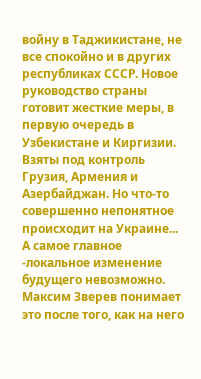войну в Таджикистане, не все спокойно и в других республиках СССР. Новое руководство страны готовит жесткие меры, в первую очередь в Узбекистане и Киргизии. Взяты под контроль Грузия, Армения и Азербайджан. Но что-то совершенно непонятное происходит на Украине... А самое главное -локальное изменение будущего невозможно. Максим Зверев понимает это после того, как на него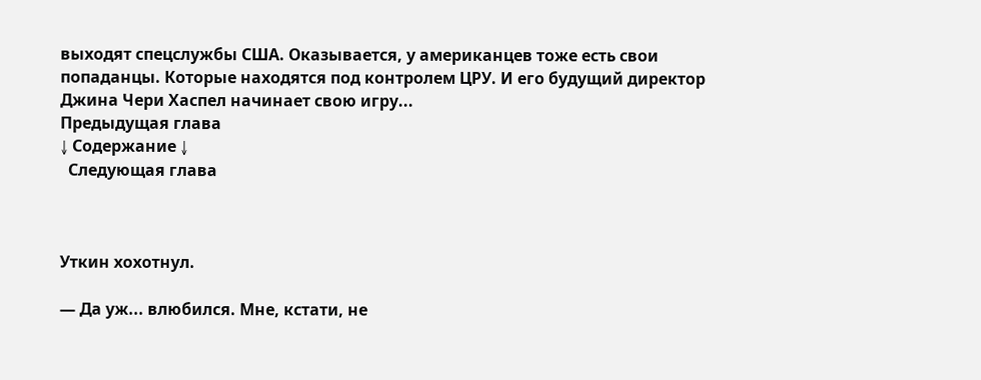выходят спецслужбы США. Оказывается, у американцев тоже есть свои попаданцы. Которые находятся под контролем ЦРУ. И его будущий директор Джина Чери Хаспел начинает свою игру...
Предыдущая глава
↓ Содержание ↓
  Следующая глава



Уткин хохотнул.

— Да уж... влюбился. Мне, кстати, не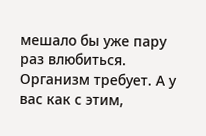мешало бы уже пару раз влюбиться. Организм требует. А у вас как с этим,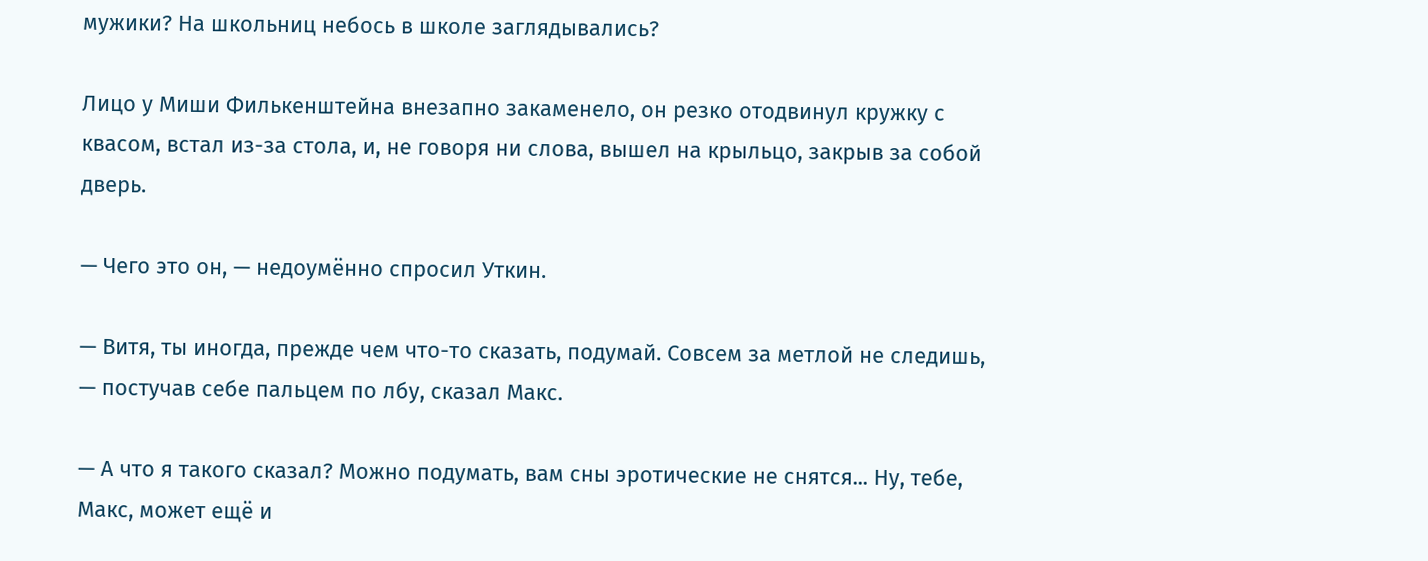мужики? На школьниц небось в школе заглядывались?

Лицо у Миши Филькенштейна внезапно закаменело, он резко отодвинул кружку с квасом, встал из-за стола, и, не говоря ни слова, вышел на крыльцо, закрыв за собой дверь.

— Чего это он, — недоумённо спросил Уткин.

— Витя, ты иногда, прежде чем что-то сказать, подумай. Совсем за метлой не следишь, — постучав себе пальцем по лбу, сказал Макс.

— А что я такого сказал? Можно подумать, вам сны эротические не снятся... Ну, тебе, Макс, может ещё и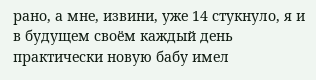рано, а мне, извини, уже 14 стукнуло, я и в будущем своём каждый день практически новую бабу имел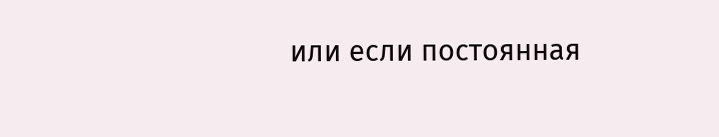или если постоянная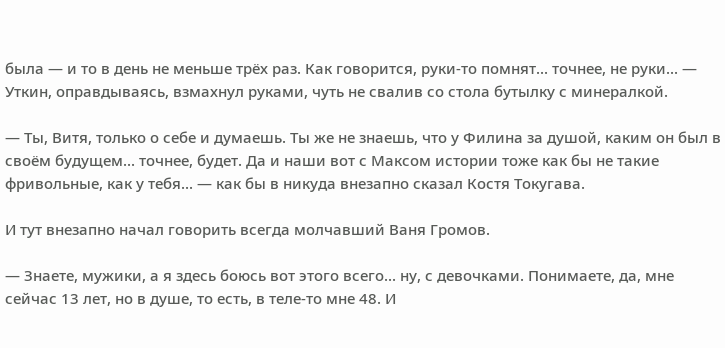была — и то в день не меньше трёх раз. Как говорится, руки-то помнят... точнее, не руки... — Уткин, оправдываясь, взмахнул руками, чуть не свалив со стола бутылку с минералкой.

— Ты, Витя, только о себе и думаешь. Ты же не знаешь, что у Филина за душой, каким он был в своём будущем... точнее, будет. Да и наши вот с Максом истории тоже как бы не такие фривольные, как у тебя... — как бы в никуда внезапно сказал Костя Токугава.

И тут внезапно начал говорить всегда молчавший Ваня Громов.

— Знаете, мужики, а я здесь боюсь вот этого всего... ну, с девочками. Понимаете, да, мне сейчас 13 лет, но в душе, то есть, в теле-то мне 48. И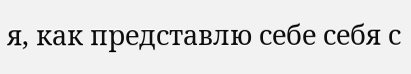я, как представлю себе себя с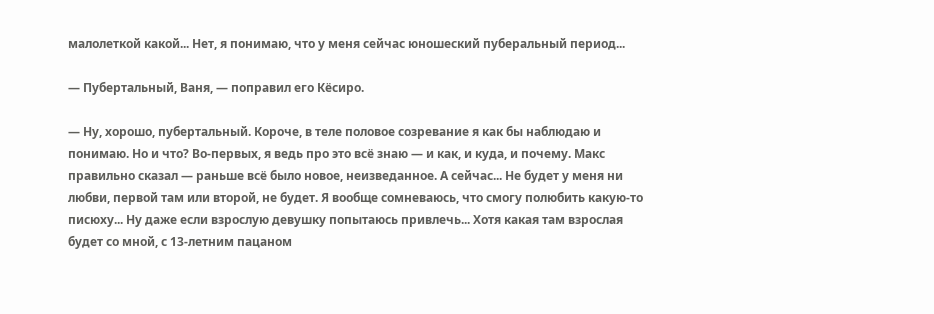малолеткой какой... Нет, я понимаю, что у меня сейчас юношеский пуберальный период...

— Пубертальный, Ваня, — поправил его Кёсиро.

— Ну, хорошо, пубертальный. Короче, в теле половое созревание я как бы наблюдаю и понимаю. Но и что? Во-первых, я ведь про это всё знаю — и как, и куда, и почему. Макс правильно сказал — раньше всё было новое, неизведанное. А сейчас... Не будет у меня ни любви, первой там или второй, не будет. Я вообще сомневаюсь, что смогу полюбить какую-то писюху... Ну даже если взрослую девушку попытаюсь привлечь... Хотя какая там взрослая будет со мной, с 13-летним пацаном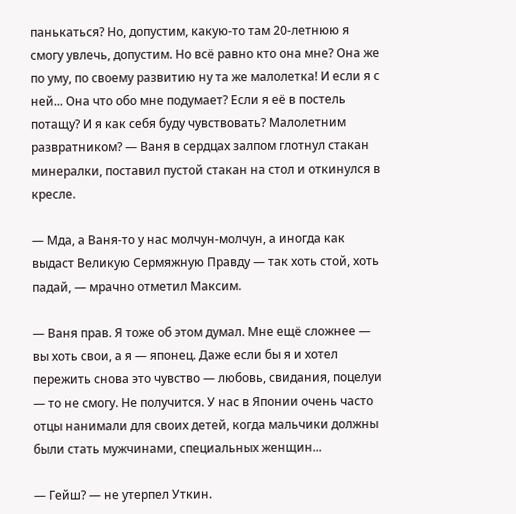панькаться? Но, допустим, какую-то там 20-летнюю я смогу увлечь, допустим. Но всё равно кто она мне? Она же по уму, по своему развитию ну та же малолетка! И если я с ней... Она что обо мне подумает? Если я её в постель потащу? И я как себя буду чувствовать? Малолетним развратником? — Ваня в сердцах залпом глотнул стакан минералки, поставил пустой стакан на стол и откинулся в кресле.

— Мда, а Ваня-то у нас молчун-молчун, а иногда как выдаст Великую Сермяжную Правду — так хоть стой, хоть падай, — мрачно отметил Максим.

— Ваня прав. Я тоже об этом думал. Мне ещё сложнее — вы хоть свои, а я — японец. Даже если бы я и хотел пережить снова это чувство — любовь, свидания, поцелуи — то не смогу. Не получится. У нас в Японии очень часто отцы нанимали для своих детей, когда мальчики должны были стать мужчинами, специальных женщин...

— Гейш? — не утерпел Уткин.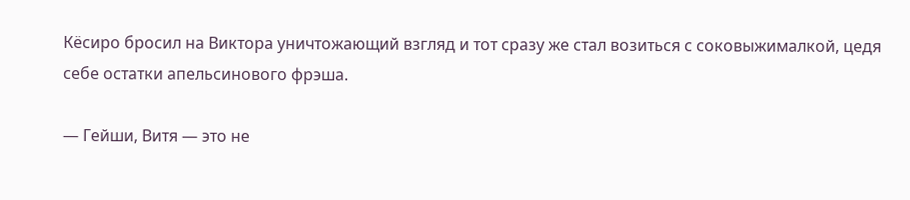Кёсиро бросил на Виктора уничтожающий взгляд и тот сразу же стал возиться с соковыжималкой, цедя себе остатки апельсинового фрэша.

— Гейши, Витя — это не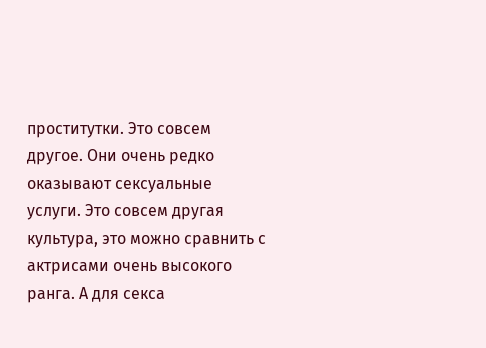проститутки. Это совсем другое. Они очень редко оказывают сексуальные услуги. Это совсем другая культура, это можно сравнить с актрисами очень высокого ранга. А для секса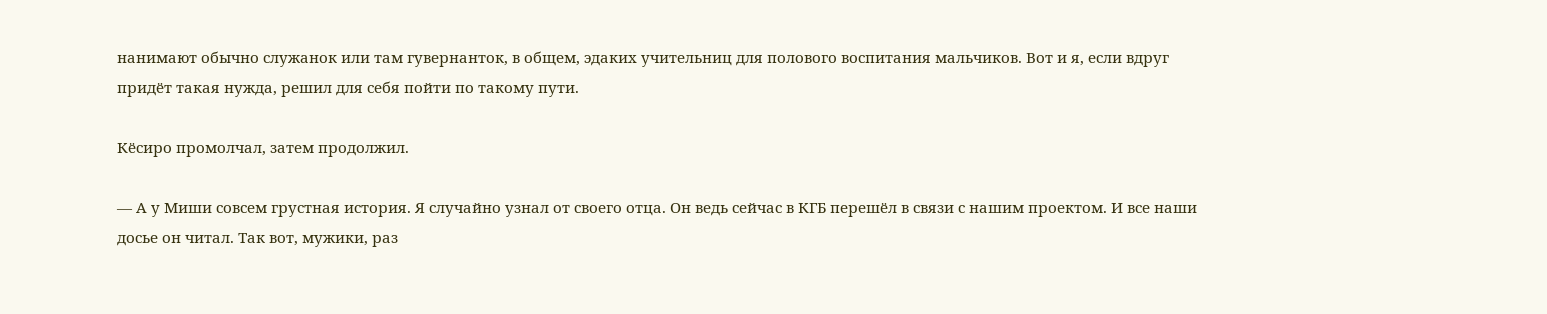нанимают обычно служанок или там гувернанток, в общем, эдаких учительниц для полового воспитания мальчиков. Вот и я, если вдруг придёт такая нужда, решил для себя пойти по такому пути.

Кёсиро промолчал, затем продолжил.

— А у Миши совсем грустная история. Я случайно узнал от своего отца. Он ведь сейчас в КГБ перешёл в связи с нашим проектом. И все наши досье он читал. Так вот, мужики, раз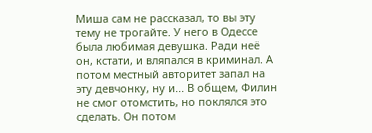Миша сам не рассказал, то вы эту тему не трогайте. У него в Одессе была любимая девушка. Ради неё он, кстати, и вляпался в криминал. А потом местный авторитет запал на эту девчонку, ну и... В общем, Филин не смог отомстить, но поклялся это сделать. Он потом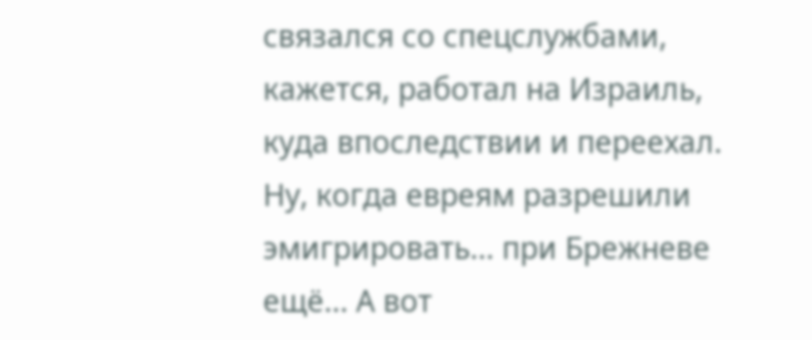связался со спецслужбами, кажется, работал на Израиль, куда впоследствии и переехал. Ну, когда евреям разрешили эмигрировать... при Брежневе ещё... А вот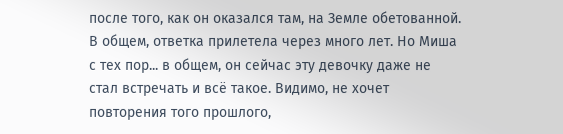после того, как он оказался там, на Земле обетованной. В общем, ответка прилетела через много лет. Но Миша с тех пор... в общем, он сейчас эту девочку даже не стал встречать и всё такое. Видимо, не хочет повторения того прошлого,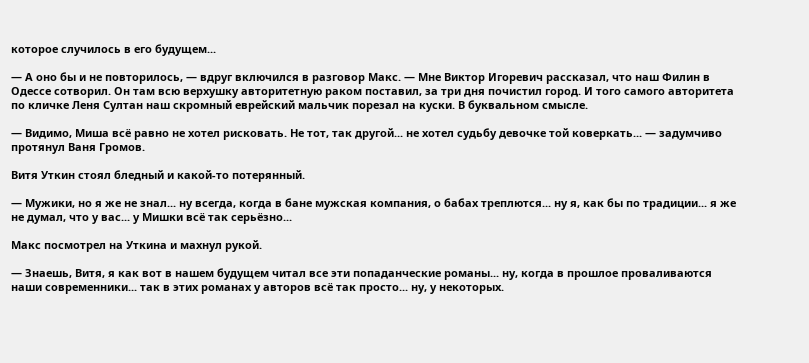которое случилось в его будущем...

— А оно бы и не повторилось, — вдруг включился в разговор Макс. — Мне Виктор Игоревич рассказал, что наш Филин в Одессе сотворил. Он там всю верхушку авторитетную раком поставил, за три дня почистил город. И того самого авторитета по кличке Леня Султан наш скромный еврейский мальчик порезал на куски. В буквальном смысле.

— Видимо, Миша всё равно не хотел рисковать. Не тот, так другой... не хотел судьбу девочке той коверкать... — задумчиво протянул Ваня Громов.

Витя Уткин стоял бледный и какой-то потерянный.

— Мужики, но я же не знал... ну всегда, когда в бане мужская компания, о бабах треплются... ну я, как бы по традиции... я же не думал, что у вас... у Мишки всё так серьёзно...

Макс посмотрел на Уткина и махнул рукой.

— Знаешь, Витя, я как вот в нашем будущем читал все эти попаданческие романы... ну, когда в прошлое проваливаются наши современники... так в этих романах у авторов всё так просто... ну, у некоторых.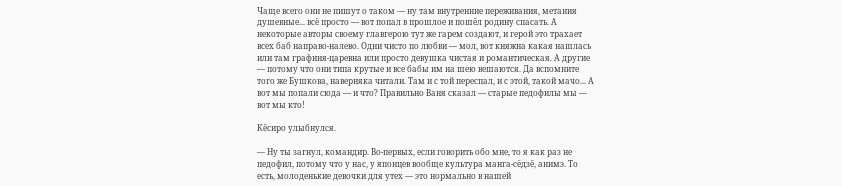Чаще всего они не пишут о таком — ну там внутренние переживания, метания душевные... всё просто — вот попал в прошлое и пошёл родину спасать. А некоторые авторы своему главгерою тут же гарем создают, и герой это трахает всех баб направо-налево. Одни чисто по любви — мол, вот княжна какая нашлась или там графиня-царевна или просто девушка чистая и романтическая. А другие — потому что они типа крутые и все бабы им на шею вешаются. Да вспомните того же Бушкова, наверняка читали. Там и с той переспал, и с этой, такой мачо... А вот мы попали сюда — и что? Правильно Ваня сказал — старые педофилы мы — вот мы кто!

Кёсиро улыбнулся.

— Ну ты загнул, командир. Во-первых, если говорить обо мне, то я как раз не педофил, потому что у нас, у японцев вообще культура манга-сёдзё, анимэ. То есть, молоденькие девочки для утех — это нормально в нашей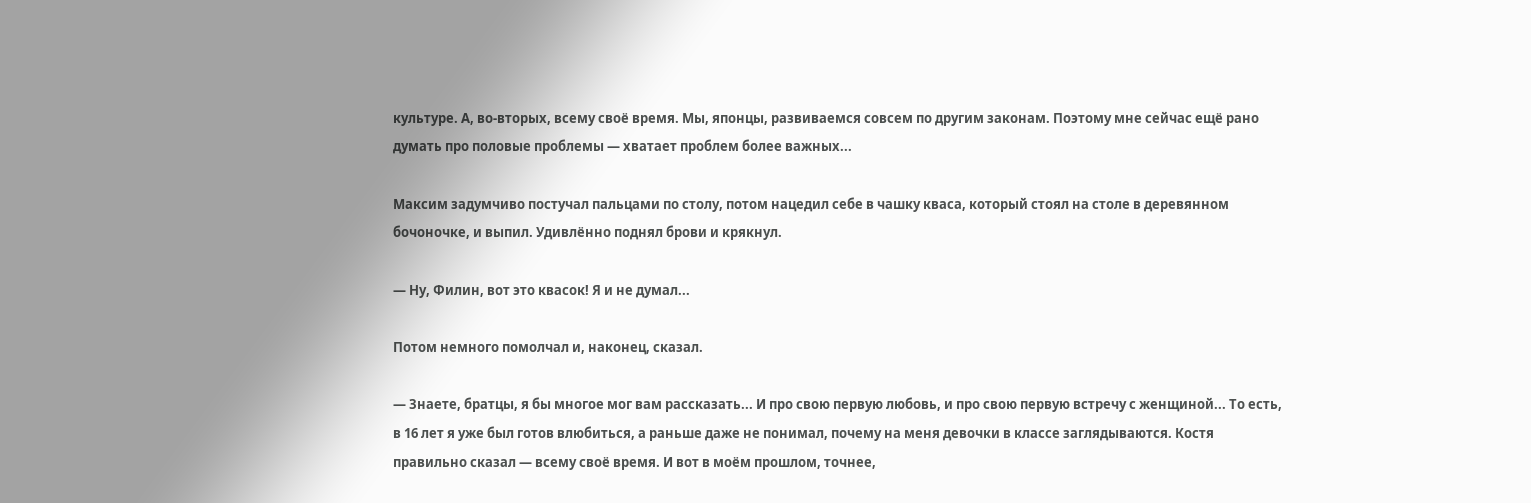культуре. А, во-вторых, всему своё время. Мы, японцы, развиваемся совсем по другим законам. Поэтому мне сейчас ещё рано думать про половые проблемы — хватает проблем более важных...

Максим задумчиво постучал пальцами по столу, потом нацедил себе в чашку кваса, который стоял на столе в деревянном бочоночке, и выпил. Удивлённо поднял брови и крякнул.

— Ну, Филин, вот это квасок! Я и не думал...

Потом немного помолчал и, наконец, сказал.

— Знаете, братцы, я бы многое мог вам рассказать... И про свою первую любовь, и про свою первую встречу с женщиной... То есть, в 16 лет я уже был готов влюбиться, а раньше даже не понимал, почему на меня девочки в классе заглядываются. Костя правильно сказал — всему своё время. И вот в моём прошлом, точнее,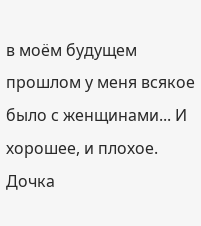в моём будущем прошлом у меня всякое было с женщинами... И хорошее, и плохое. Дочка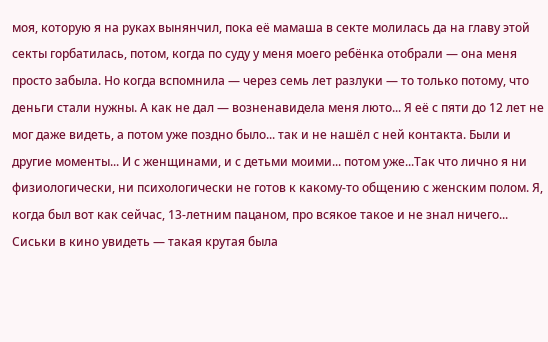моя, которую я на руках вынянчил, пока её мамаша в секте молилась да на главу этой секты горбатилась, потом, когда по суду у меня моего ребёнка отобрали — она меня просто забыла. Но когда вспомнила — через семь лет разлуки — то только потому, что деньги стали нужны. А как не дал — возненавидела меня люто... Я её с пяти до 12 лет не мог даже видеть, а потом уже поздно было... так и не нашёл с ней контакта. Были и другие моменты... И с женщинами, и с детьми моими... потом уже...Так что лично я ни физиологически, ни психологически не готов к какому-то общению с женским полом. Я, когда был вот как сейчас, 13-летним пацаном, про всякое такое и не знал ничего... Сиськи в кино увидеть — такая крутая была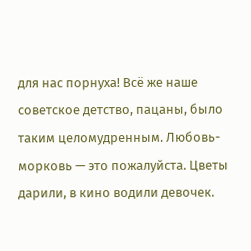для нас порнуха! Всё же наше советское детство, пацаны, было таким целомудренным. Любовь-морковь — это пожалуйста. Цветы дарили, в кино водили девочек.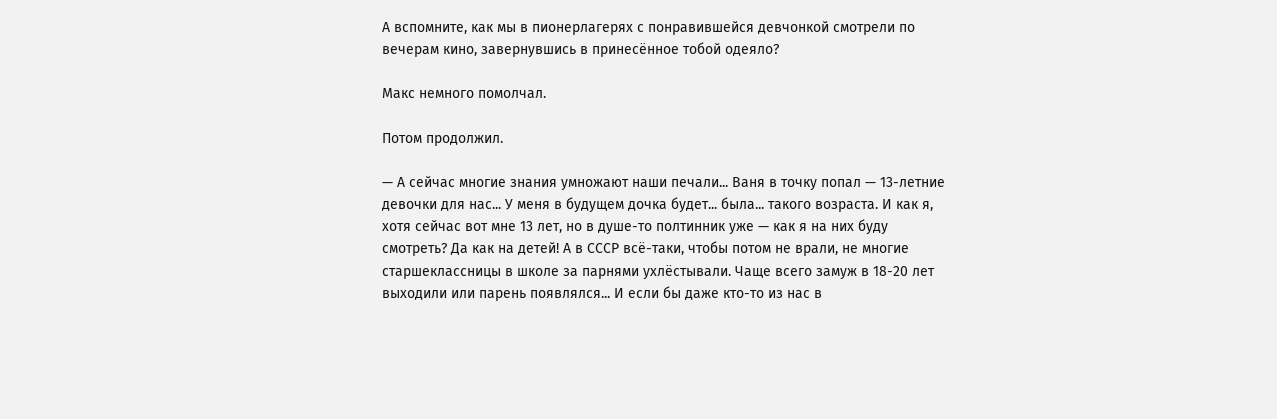А вспомните, как мы в пионерлагерях с понравившейся девчонкой смотрели по вечерам кино, завернувшись в принесённое тобой одеяло?

Макс немного помолчал.

Потом продолжил.

— А сейчас многие знания умножают наши печали... Ваня в точку попал — 13-летние девочки для нас... У меня в будущем дочка будет... была... такого возраста. И как я, хотя сейчас вот мне 13 лет, но в душе-то полтинник уже — как я на них буду смотреть? Да как на детей! А в СССР всё-таки, чтобы потом не врали, не многие старшеклассницы в школе за парнями ухлёстывали. Чаще всего замуж в 18-20 лет выходили или парень появлялся... И если бы даже кто-то из нас в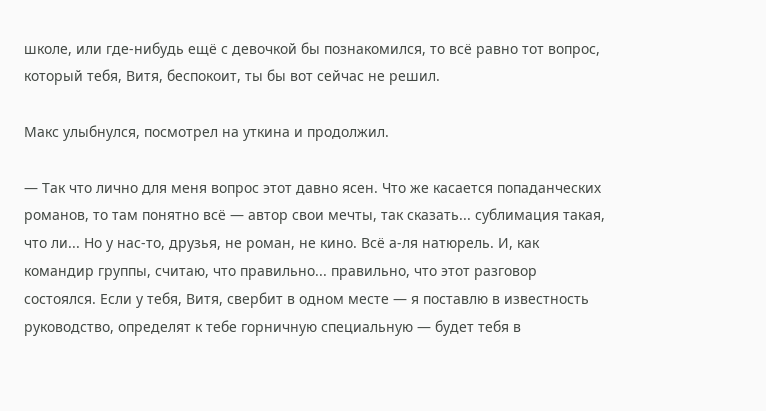школе, или где-нибудь ещё с девочкой бы познакомился, то всё равно тот вопрос, который тебя, Витя, беспокоит, ты бы вот сейчас не решил.

Макс улыбнулся, посмотрел на уткина и продолжил.

— Так что лично для меня вопрос этот давно ясен. Что же касается попаданческих романов, то там понятно всё — автор свои мечты, так сказать... сублимация такая, что ли... Но у нас-то, друзья, не роман, не кино. Всё а-ля натюрель. И, как командир группы, считаю, что правильно... правильно, что этот разговор состоялся. Если у тебя, Витя, свербит в одном месте — я поставлю в известность руководство, определят к тебе горничную специальную — будет тебя в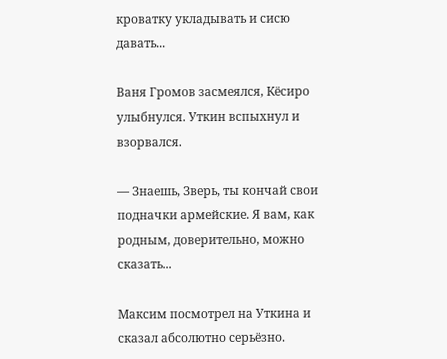кроватку укладывать и сисю давать...

Ваня Громов засмеялся, Кёсиро улыбнулся. Уткин вспыхнул и взорвался.

— Знаешь, Зверь, ты кончай свои подначки армейские. Я вам, как родным, доверительно, можно сказать...

Максим посмотрел на Уткина и сказал абсолютно серьёзно.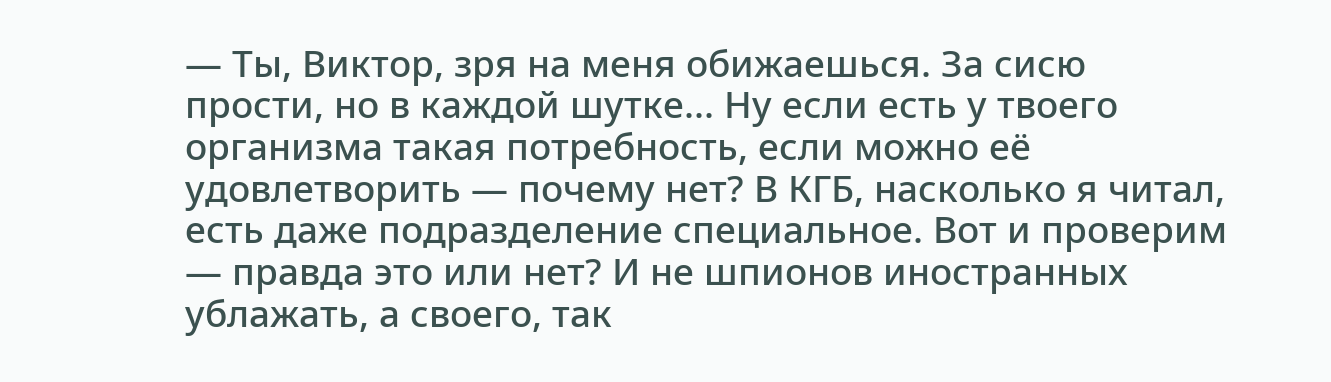— Ты, Виктор, зря на меня обижаешься. За сисю прости, но в каждой шутке... Ну если есть у твоего организма такая потребность, если можно её удовлетворить — почему нет? В КГБ, насколько я читал, есть даже подразделение специальное. Вот и проверим — правда это или нет? И не шпионов иностранных ублажать, а своего, так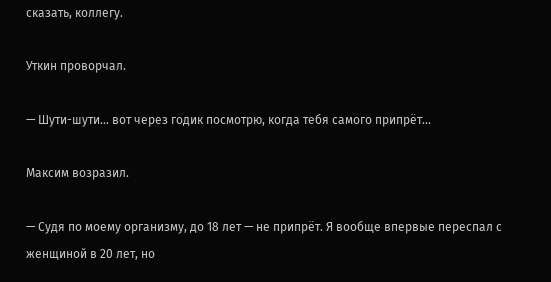сказать, коллегу.

Уткин проворчал.

— Шути-шути... вот через годик посмотрю, когда тебя самого припрёт...

Максим возразил.

— Судя по моему организму, до 18 лет — не припрёт. Я вообще впервые переспал с женщиной в 20 лет, но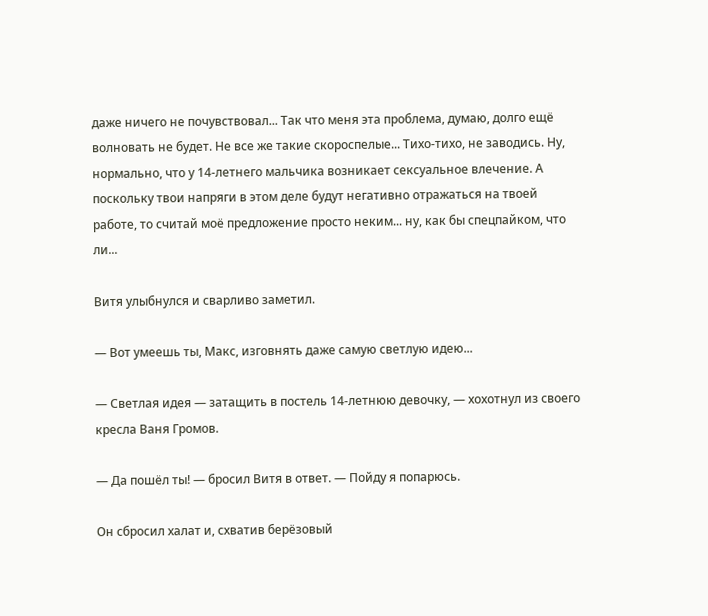даже ничего не почувствовал... Так что меня эта проблема, думаю, долго ещё волновать не будет. Не все же такие скороспелые... Тихо-тихо, не заводись. Ну, нормально, что у 14-летнего мальчика возникает сексуальное влечение. А поскольку твои напряги в этом деле будут негативно отражаться на твоей работе, то считай моё предложение просто неким... ну, как бы спецпайком, что ли...

Витя улыбнулся и сварливо заметил.

— Вот умеешь ты, Макс, изговнять даже самую светлую идею...

— Светлая идея — затащить в постель 14-летнюю девочку, — хохотнул из своего кресла Ваня Громов.

— Да пошёл ты! — бросил Витя в ответ. — Пойду я попарюсь.

Он сбросил халат и, схватив берёзовый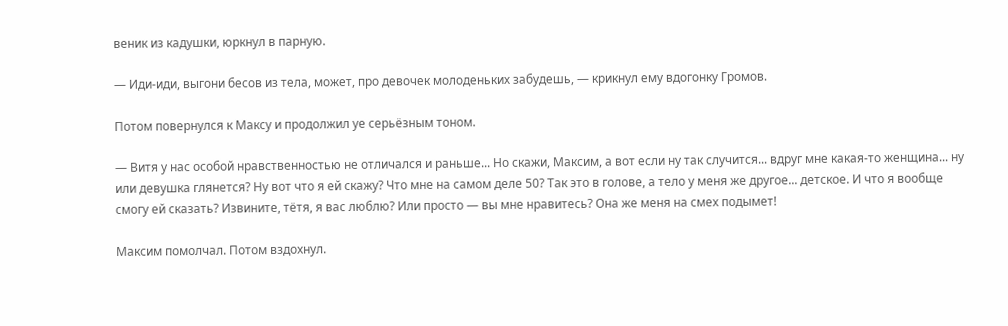веник из кадушки, юркнул в парную.

— Иди-иди, выгони бесов из тела, может, про девочек молоденьких забудешь, — крикнул ему вдогонку Громов.

Потом повернулся к Максу и продолжил уе серьёзным тоном.

— Витя у нас особой нравственностью не отличался и раньше... Но скажи, Максим, а вот если ну так случится... вдруг мне какая-то женщина... ну или девушка глянется? Ну вот что я ей скажу? Что мне на самом деле 50? Так это в голове, а тело у меня же другое... детское. И что я вообще смогу ей сказать? Извините, тётя, я вас люблю? Или просто — вы мне нравитесь? Она же меня на смех подымет!

Максим помолчал. Потом вздохнул.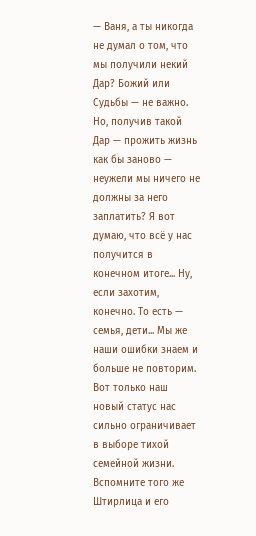— Ваня, а ты никогда не думал о том, что мы получили некий Дар? Божий или Судьбы — не важно. Но, получив такой Дар — прожить жизнь как бы заново — неужели мы ничего не должны за него заплатить? Я вот думаю, что всё у нас получится в конечном итоге... Ну, если захотим, конечно. То есть — семья, дети... Мы же наши ошибки знаем и больше не повторим. Вот только наш новый статус нас сильно ограничивает в выборе тихой семейной жизни. Вспомните того же Штирлица и его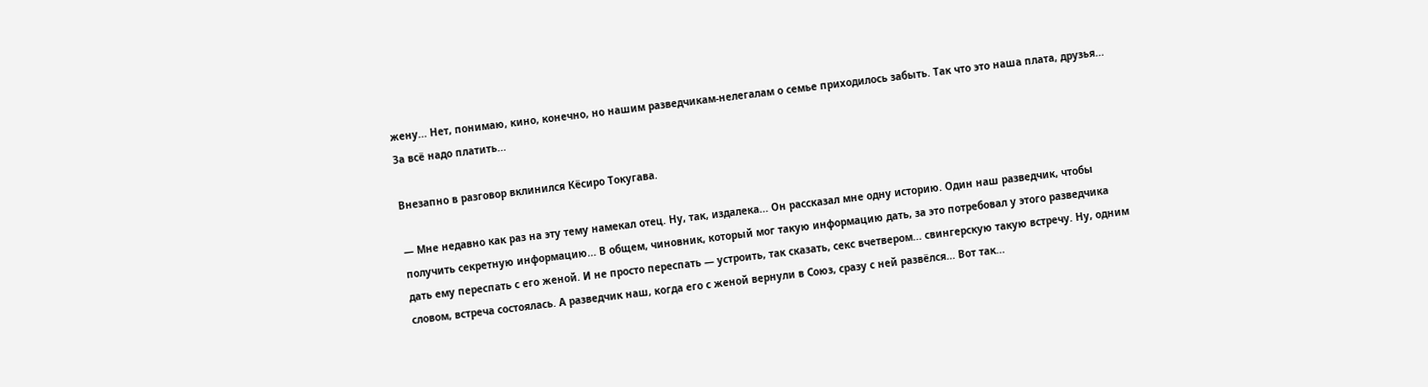жену... Нет, понимаю, кино, конечно, но нашим разведчикам-нелегалам о семье приходилось забыть. Так что это наша плата, друзья... За всё надо платить...

Внезапно в разговор вклинился Кёсиро Токугава.

— Мне недавно как раз на эту тему намекал отец. Ну, так, издалека... Он рассказал мне одну историю. Один наш разведчик, чтобы получить секретную информацию... В общем, чиновник, который мог такую информацию дать, за это потребовал у этого разведчика дать ему переспать с его женой. И не просто переспать — устроить, так сказать, секс вчетвером... свингерскую такую встречу. Ну, одним словом, встреча состоялась. А разведчик наш, когда его с женой вернули в Союз, сразу с ней развёлся... Вот так...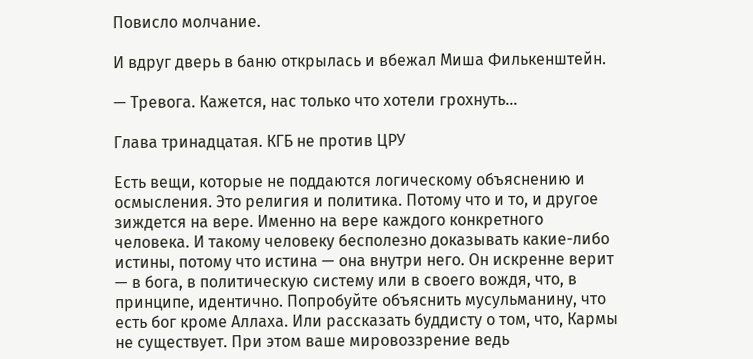Повисло молчание.

И вдруг дверь в баню открылась и вбежал Миша Филькенштейн.

— Тревога. Кажется, нас только что хотели грохнуть...

Глава тринадцатая. КГБ не против ЦРУ

Есть вещи, которые не поддаются логическому объяснению и осмысления. Это религия и политика. Потому что и то, и другое зиждется на вере. Именно на вере каждого конкретного человека. И такому человеку бесполезно доказывать какие-либо истины, потому что истина — она внутри него. Он искренне верит — в бога, в политическую систему или в своего вождя, что, в принципе, идентично. Попробуйте объяснить мусульманину, что есть бог кроме Аллаха. Или рассказать буддисту о том, что, Кармы не существует. При этом ваше мировоззрение ведь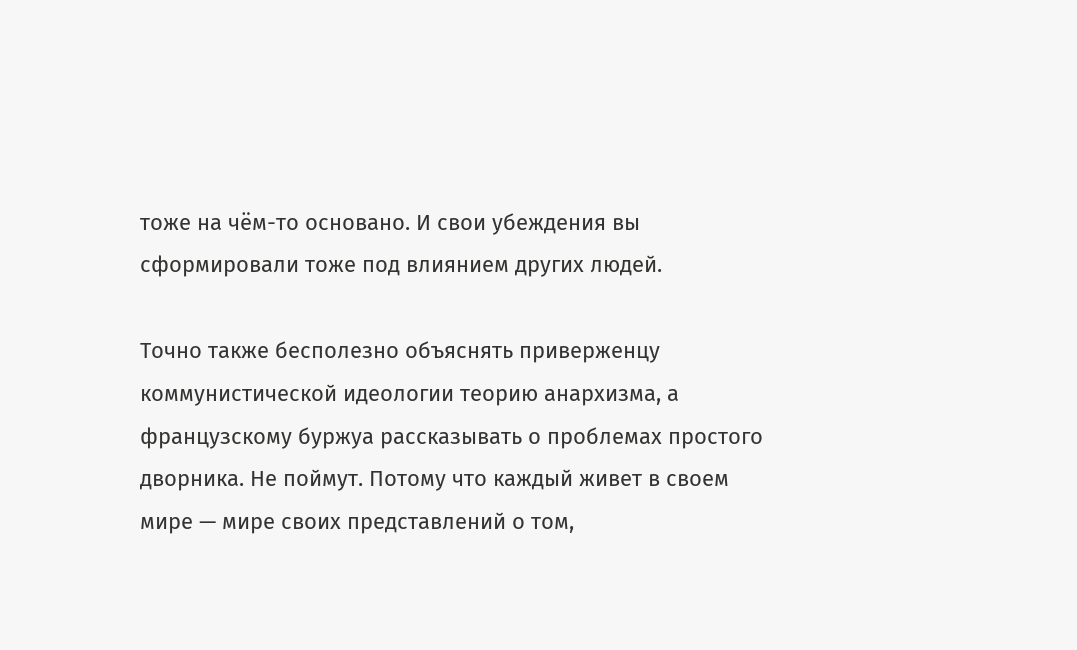тоже на чём-то основано. И свои убеждения вы сформировали тоже под влиянием других людей.

Точно также бесполезно объяснять приверженцу коммунистической идеологии теорию анархизма, а французскому буржуа рассказывать о проблемах простого дворника. Не поймут. Потому что каждый живет в своем мире — мире своих представлений о том,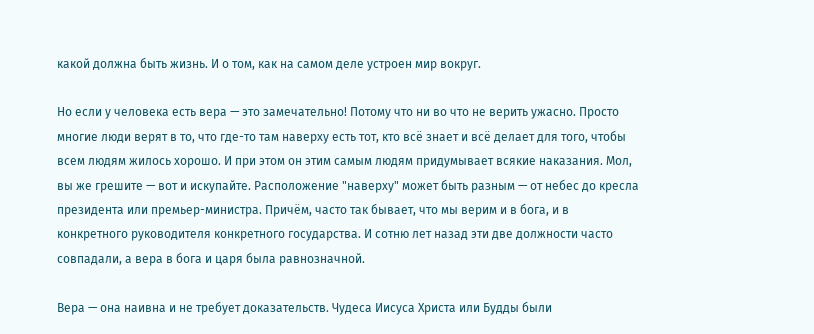какой должна быть жизнь. И о том, как на самом деле устроен мир вокруг.

Но если у человека есть вера — это замечательно! Потому что ни во что не верить ужасно. Просто многие люди верят в то, что где-то там наверху есть тот, кто всё знает и всё делает для того, чтобы всем людям жилось хорошо. И при этом он этим самым людям придумывает всякие наказания. Мол, вы же грешите — вот и искупайте. Расположение "наверху" может быть разным — от небес до кресла президента или премьер-министра. Причём, часто так бывает, что мы верим и в бога, и в конкретного руководителя конкретного государства. И сотню лет назад эти две должности часто совпадали, а вера в бога и царя была равнозначной.

Вера — она наивна и не требует доказательств. Чудеса Иисуса Христа или Будды были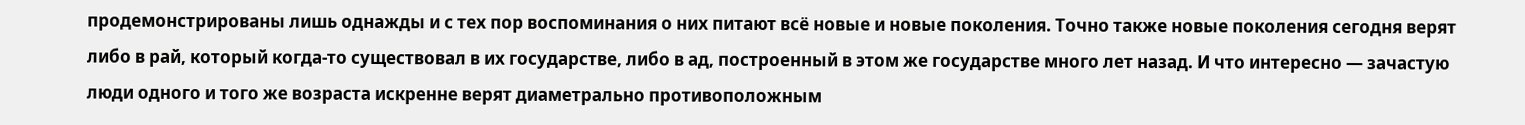продемонстрированы лишь однажды и с тех пор воспоминания о них питают всё новые и новые поколения. Точно также новые поколения сегодня верят либо в рай, который когда-то существовал в их государстве, либо в ад, построенный в этом же государстве много лет назад. И что интересно — зачастую люди одного и того же возраста искренне верят диаметрально противоположным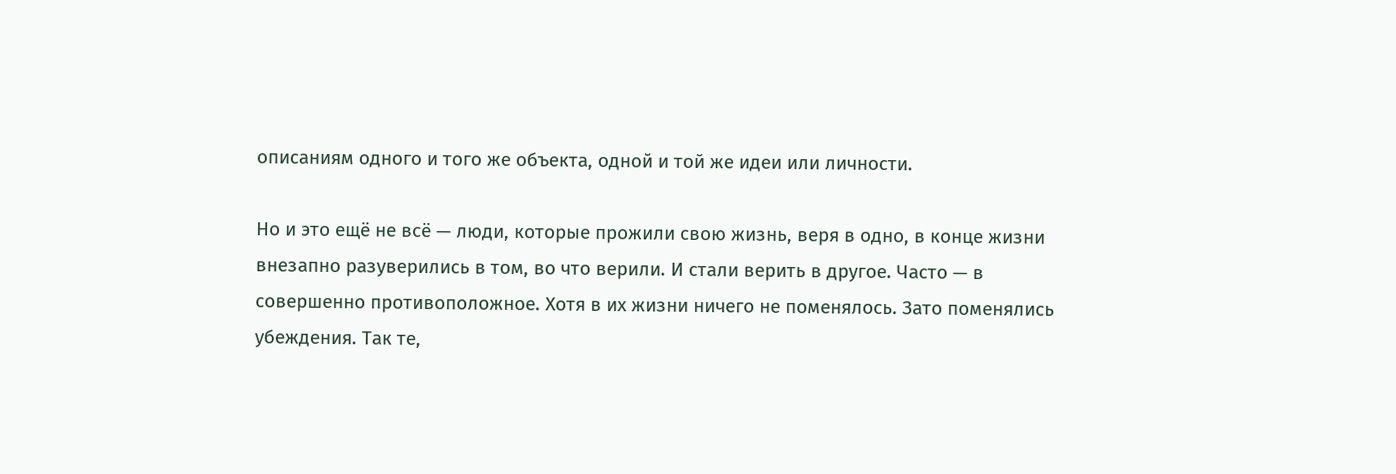описаниям одного и того же объекта, одной и той же идеи или личности.

Но и это ещё не всё — люди, которые прожили свою жизнь, веря в одно, в конце жизни внезапно разуверились в том, во что верили. И стали верить в другое. Часто — в совершенно противоположное. Хотя в их жизни ничего не поменялось. Зато поменялись убеждения. Так те,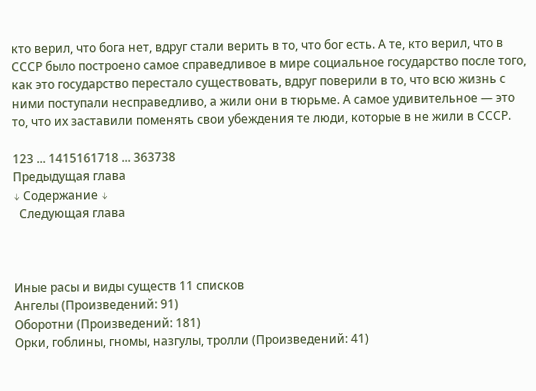кто верил, что бога нет, вдруг стали верить в то, что бог есть. А те, кто верил, что в СССР было построено самое справедливое в мире социальное государство после того, как это государство перестало существовать, вдруг поверили в то, что всю жизнь с ними поступали несправедливо, а жили они в тюрьме. А самое удивительное — это то, что их заставили поменять свои убеждения те люди, которые в не жили в СССР.

123 ... 1415161718 ... 363738
Предыдущая глава
↓ Содержание ↓
  Следующая глава



Иные расы и виды существ 11 списков
Ангелы (Произведений: 91)
Оборотни (Произведений: 181)
Орки, гоблины, гномы, назгулы, тролли (Произведений: 41)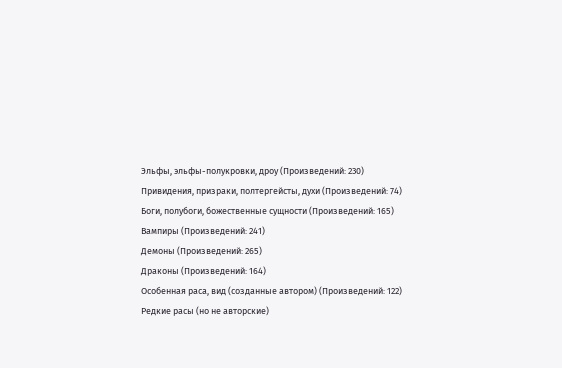Эльфы, эльфы-полукровки, дроу (Произведений: 230)
Привидения, призраки, полтергейсты, духи (Произведений: 74)
Боги, полубоги, божественные сущности (Произведений: 165)
Вампиры (Произведений: 241)
Демоны (Произведений: 265)
Драконы (Произведений: 164)
Особенная раса, вид (созданные автором) (Произведений: 122)
Редкие расы (но не авторские)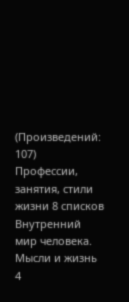(Произведений: 107)
Профессии, занятия, стили жизни 8 списков
Внутренний мир человека. Мысли и жизнь 4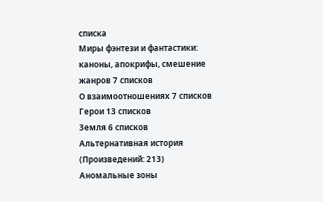списка
Миры фэнтези и фантастики: каноны, апокрифы, смешение жанров 7 списков
О взаимоотношениях 7 списков
Герои 13 списков
Земля 6 списков
Альтернативная история (Произведений: 213)
Аномальные зоны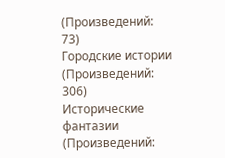(Произведений: 73)
Городские истории (Произведений: 306)
Исторические фантазии (Произведений: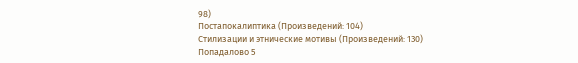98)
Постапокалиптика (Произведений: 104)
Стилизации и этнические мотивы (Произведений: 130)
Попадалово 5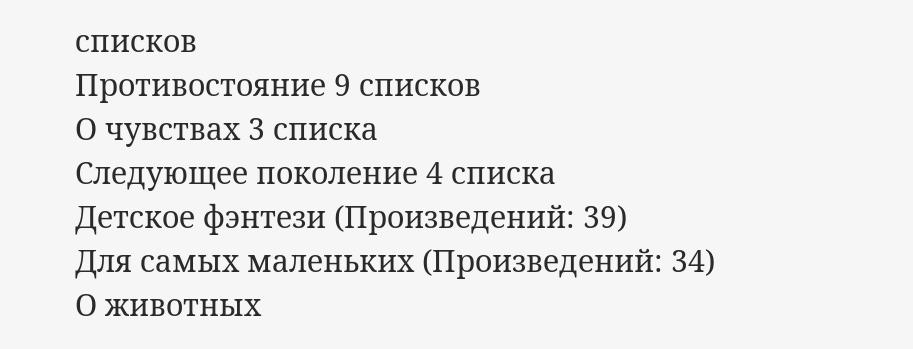списков
Противостояние 9 списков
О чувствах 3 списка
Следующее поколение 4 списка
Детское фэнтези (Произведений: 39)
Для самых маленьких (Произведений: 34)
О животных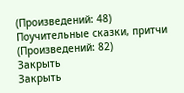(Произведений: 48)
Поучительные сказки, притчи (Произведений: 82)
Закрыть
Закрыть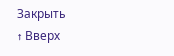Закрыть
↑ Вверх